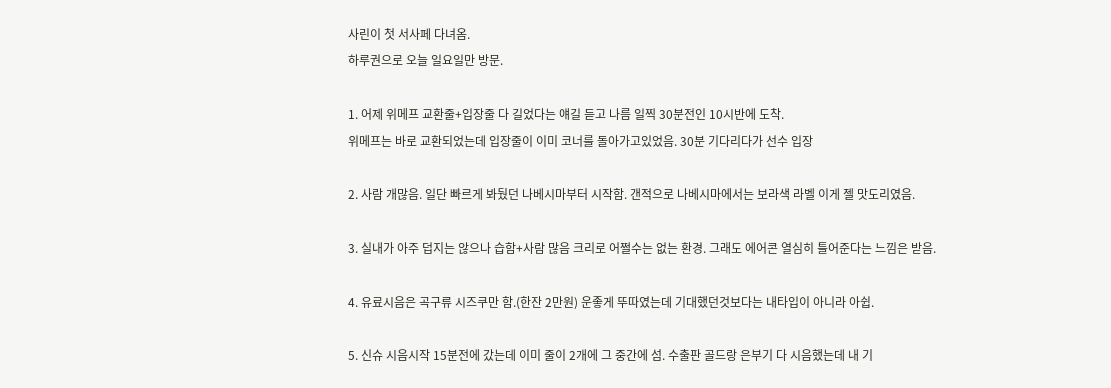사린이 첫 서사페 다녀옴.
하루권으로 오늘 일요일만 방문.

1. 어제 위메프 교환줄+입장줄 다 길었다는 얘길 듣고 나름 일찍 30분전인 10시반에 도착.
위메프는 바로 교환되었는데 입장줄이 이미 코너를 돌아가고있었음. 30분 기다리다가 선수 입장

2. 사람 개많음. 일단 빠르게 봐뒀던 나베시마부터 시작함. 갠적으로 나베시마에서는 보라색 라벨 이게 젤 맛도리였음.

3. 실내가 아주 덥지는 않으나 습함+사람 많음 크리로 어쩔수는 없는 환경. 그래도 에어콘 열심히 틀어준다는 느낌은 받음.

4. 유료시음은 곡구류 시즈쿠만 함.(한잔 2만원) 운좋게 뚜따였는데 기대했던것보다는 내타입이 아니라 아쉽.

5. 신슈 시음시작 15분전에 갔는데 이미 줄이 2개에 그 중간에 섬. 수출판 골드랑 은부기 다 시음했는데 내 기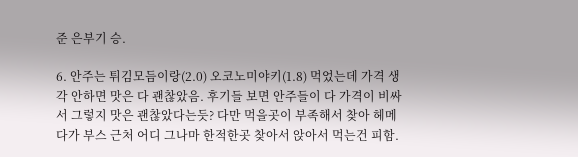준 은부기 승.

6. 안주는 튀김모듬이랑(2.0) 오코노미야키(1.8) 먹었는데 가격 생각 안하면 맛은 다 괜찮았음. 후기들 보면 안주들이 다 가격이 비싸서 그렇지 맛은 괜찮았다는듯? 다만 먹을곳이 부족해서 찾아 헤메다가 부스 근처 어디 그나마 한적한곳 찾아서 앉아서 먹는건 피함.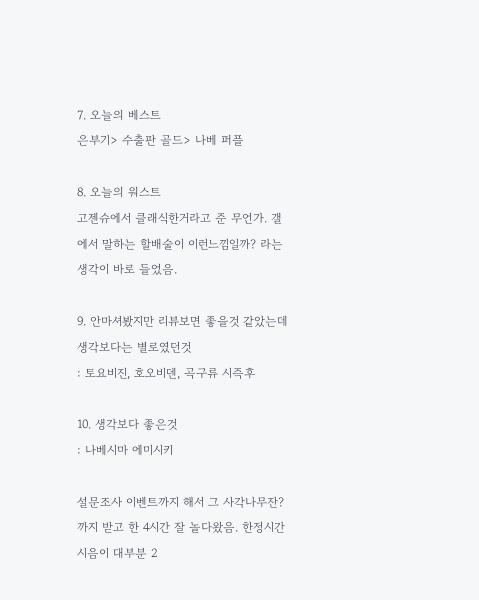7. 오늘의 베스트
은부기> 수출판 골드> 나베 퍼플

8. 오늘의 워스트
고젠슈에서 클래식한거라고 준 무언가. 갤에서 말하는 할배술이 이런느낌일까? 라는 생각이 바로 들었음.

9. 안마셔봤지만 리뷰보면 좋을것 같았는데 생각보다는 별로였던것
: 토요비진, 호오비덴, 곡구류 시즉후

10. 생각보다 좋은것
: 나베시마 에미시키

설문조사 이벤트까지 해서 그 사각나무잔? 까지 받고 한 4시간 잘 놀다왔음. 한정시간 시음이 대부분 2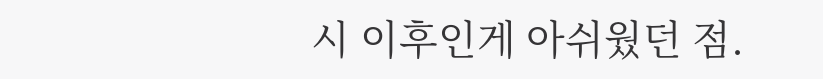시 이후인게 아쉬웠던 점.